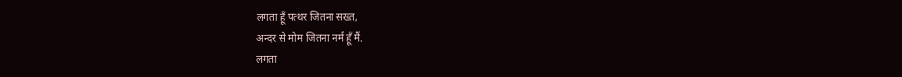लगता हूँ पत्थर जितना सख्त,
अन्दर से मोम जितना नर्म हूँ मैं.
लगता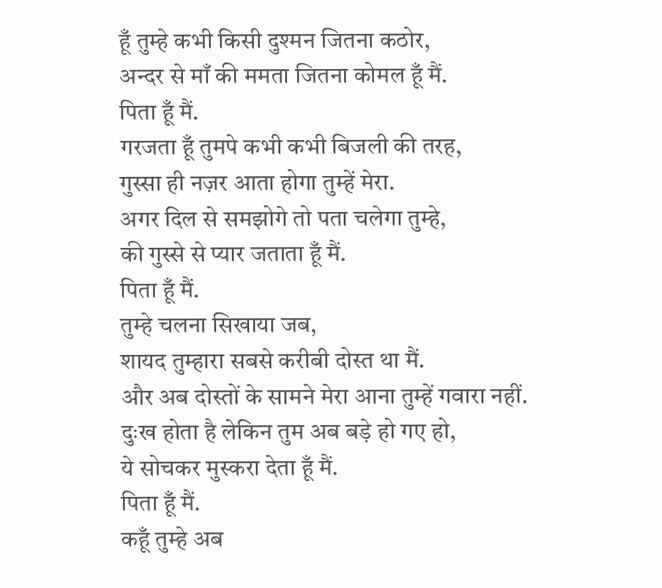हूँ तुम्हे कभी किसी दुश्मन जितना कठोर,
अन्दर से माँ की ममता जितना कोमल हूँ मैं.
पिता हूँ मैं.
गरजता हूँ तुमपे कभी कभी बिजली की तरह,
गुस्सा ही नज़र आता होगा तुम्हें मेरा.
अगर दिल से समझोगे तो पता चलेगा तुम्हे,
की गुस्से से प्यार जताता हूँ मैं.
पिता हूँ मैं.
तुम्हे चलना सिखाया जब,
शायद तुम्हारा सबसे करीबी दोस्त था मैं.
और अब दोस्तों के सामने मेरा आना तुम्हें गवारा नहीं.
दुःख होता है लेकिन तुम अब बड़े हो गए हो,
ये सोचकर मुस्करा देता हूँ मैं.
पिता हूँ मैं.
कहूँ तुम्हे अब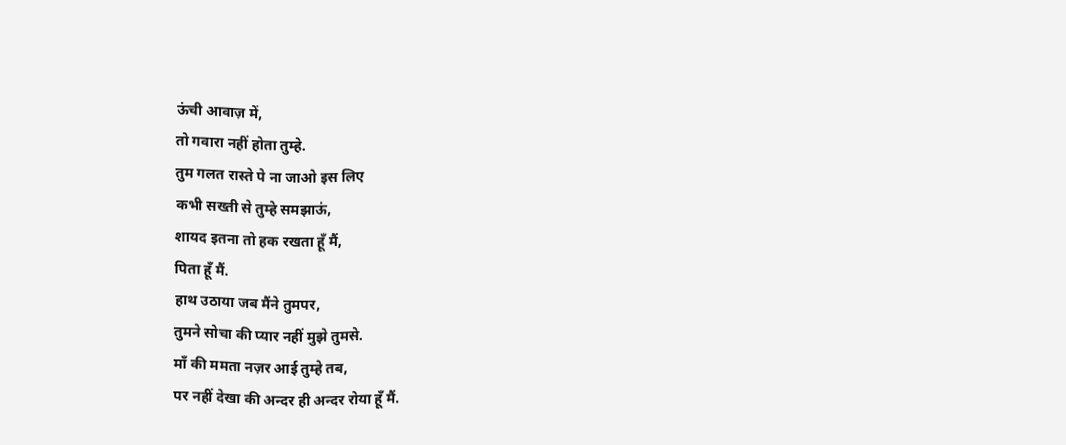ऊंची आवाज़ में,
तो गवारा नहीं होता तुम्हे.
तुम गलत रास्ते पे ना जाओ इस लिए
कभी सख्ती से तुम्हे समझाऊं,
शायद इतना तो हक रखता हूँ मैं,
पिता हूँ मैं.
हाथ उठाया जब मैंने तुमपर,
तुमने सोचा की प्यार नहीं मुझे तुमसे.
माँ की ममता नज़र आई तुम्हे तब,
पर नहीं देखा की अन्दर ही अन्दर रोया हूँ मैं.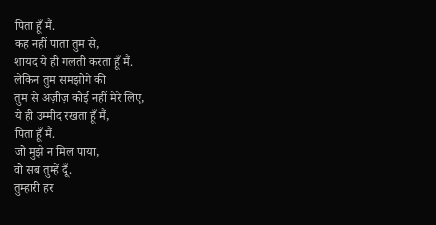पिता हूँ मैं.
कह नहीं पाता तुम से,
शायद ये ही गलती करता हूँ मैं.
लेकिन तुम समझोगे की
तुम से अज़ीज़ कोई नहीं मेरे लिए,
ये ही उम्मीद रखता हूँ मैं,
पिता हूँ मैं.
जो मुझे न मिल पाया,
वो सब तुम्हें दूँ.
तुम्हारी हर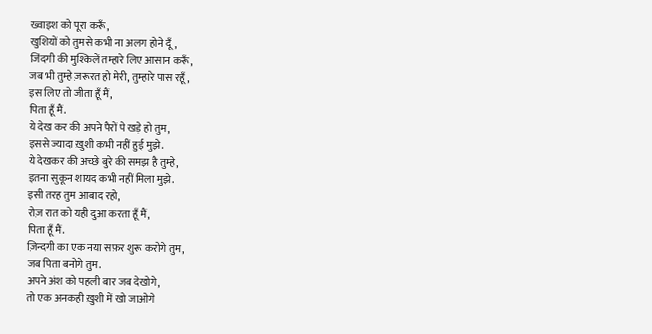ख्वाइश को पूरा करूँ,
खुशियों को तुमसे कभी ना अलग होने दूँ,
जिंदगी की मुश्किलें तम्हारे लिए आसान करूँ,
जब भी तुम्हे ज़रूरत हो मेरी, तुम्हारे पास रहूँ,
इस लिए तो जीता हूँ मैं,
पिता हूँ मैं.
ये देख कर की अपने पैरों पे खड़े हो तुम,
इससे ज्यादा ख़ुशी कभी नहीं हुई मुझे.
ये देखकर की अच्छे बुरे की समझ है तुम्हे,
इतना सुकून शायद कभी नहीं मिला मुझे.
इसी तरह तुम आबाद रहो,
रोज़ रात को यही दुआ करता हूँ मैं,
पिता हूँ मैं.
ज़िन्दगी का एक नया सफ़र शुरू करोगे तुम,
जब पिता बनोगे तुम.
अपने अंश को पहली बार जब देखोगे,
तो एक अनकही ख़ुशी में खो जाओगे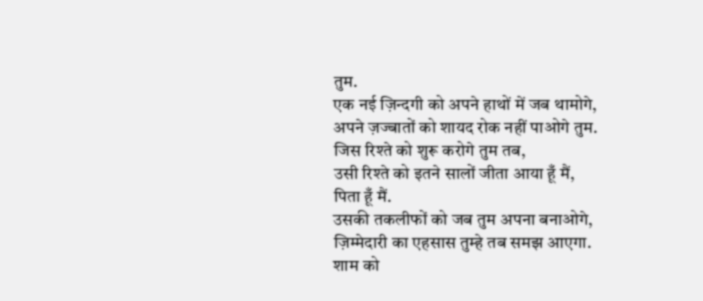तुम.
एक नई ज़िन्दगी को अपने हाथों में जब थामोगे,
अपने ज़ज्बातों को शायद रोक नहीं पाओगे तुम.
जिस रिश्ते को शुरू करोगे तुम तब,
उसी रिश्ते को इतने सालों जीता आया हूँ मैं,
पिता हूँ मैं.
उसकी तकलीफों को जब तुम अपना बनाओगे,
ज़िम्मेदारी का एहसास तुम्हे तब समझ आएगा.
शाम को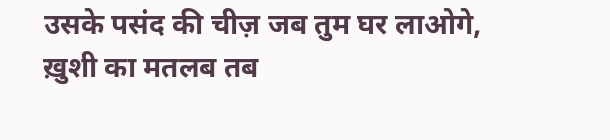उसके पसंद की चीज़ जब तुम घर लाओगे,
ख़ुशी का मतलब तब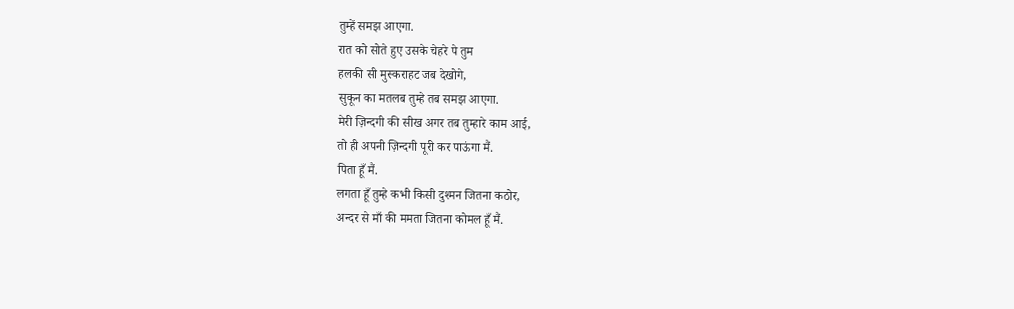तुम्हें समझ आएगा.
रात को सोते हुए उसके चेहरे पे तुम
हलकी सी मुस्कराहट जब देखोगे,
सुकून का मतलब तुम्हे तब समझ आएगा.
मेरी ज़िन्दगी की सीख अगर तब तुम्हारे काम आई,
तो ही अपनी ज़िन्दगी पूरी कर पाऊंगा मैं.
पिता हूँ मैं.
लगता हूँ तुम्हे कभी किसी दुश्मन जितना कठोर,
अन्दर से माँ की ममता जितना कोमल हूँ मैं.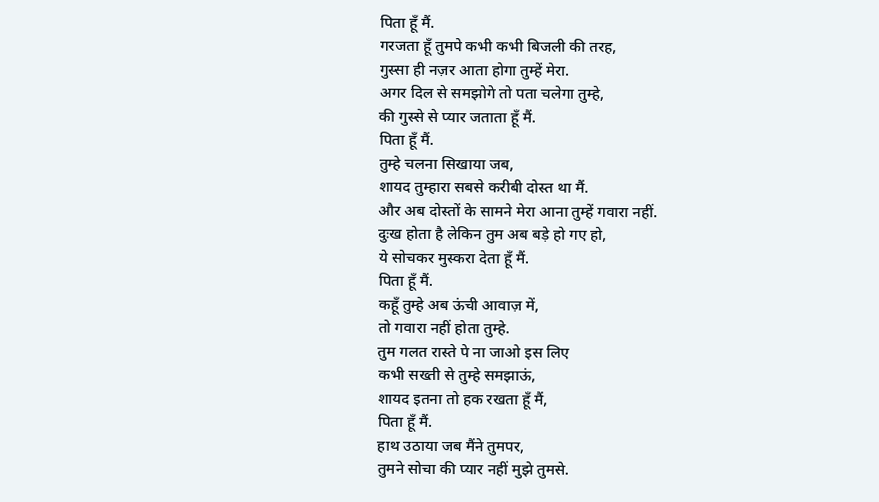पिता हूँ मैं.
गरजता हूँ तुमपे कभी कभी बिजली की तरह,
गुस्सा ही नज़र आता होगा तुम्हें मेरा.
अगर दिल से समझोगे तो पता चलेगा तुम्हे,
की गुस्से से प्यार जताता हूँ मैं.
पिता हूँ मैं.
तुम्हे चलना सिखाया जब,
शायद तुम्हारा सबसे करीबी दोस्त था मैं.
और अब दोस्तों के सामने मेरा आना तुम्हें गवारा नहीं.
दुःख होता है लेकिन तुम अब बड़े हो गए हो,
ये सोचकर मुस्करा देता हूँ मैं.
पिता हूँ मैं.
कहूँ तुम्हे अब ऊंची आवाज़ में,
तो गवारा नहीं होता तुम्हे.
तुम गलत रास्ते पे ना जाओ इस लिए
कभी सख्ती से तुम्हे समझाऊं,
शायद इतना तो हक रखता हूँ मैं,
पिता हूँ मैं.
हाथ उठाया जब मैंने तुमपर,
तुमने सोचा की प्यार नहीं मुझे तुमसे.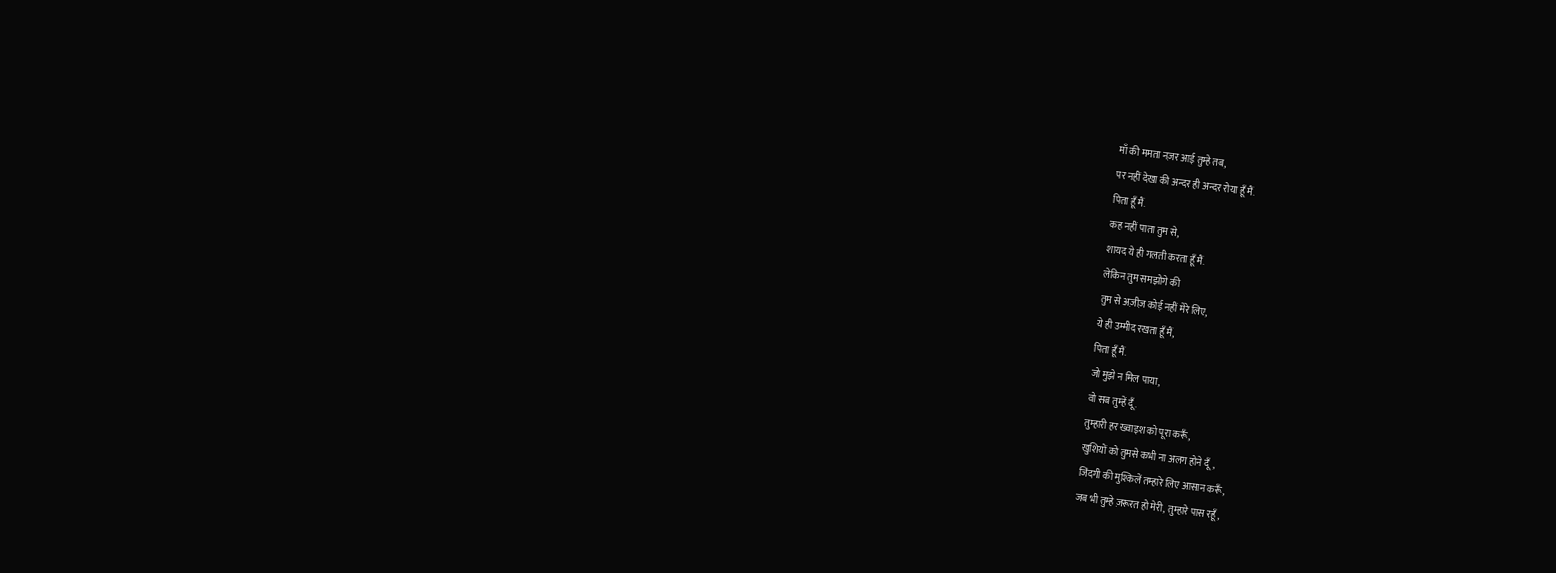माँ की ममता नज़र आई तुम्हे तब,
पर नहीं देखा की अन्दर ही अन्दर रोया हूँ मैं.
पिता हूँ मैं.
कह नहीं पाता तुम से,
शायद ये ही गलती करता हूँ मैं.
लेकिन तुम समझोगे की
तुम से अज़ीज़ कोई नहीं मेरे लिए,
ये ही उम्मीद रखता हूँ मैं,
पिता हूँ मैं.
जो मुझे न मिल पाया,
वो सब तुम्हें दूँ.
तुम्हारी हर ख्वाइश को पूरा करूँ,
खुशियों को तुमसे कभी ना अलग होने दूँ,
जिंदगी की मुश्किलें तम्हारे लिए आसान करूँ,
जब भी तुम्हे ज़रूरत हो मेरी, तुम्हारे पास रहूँ,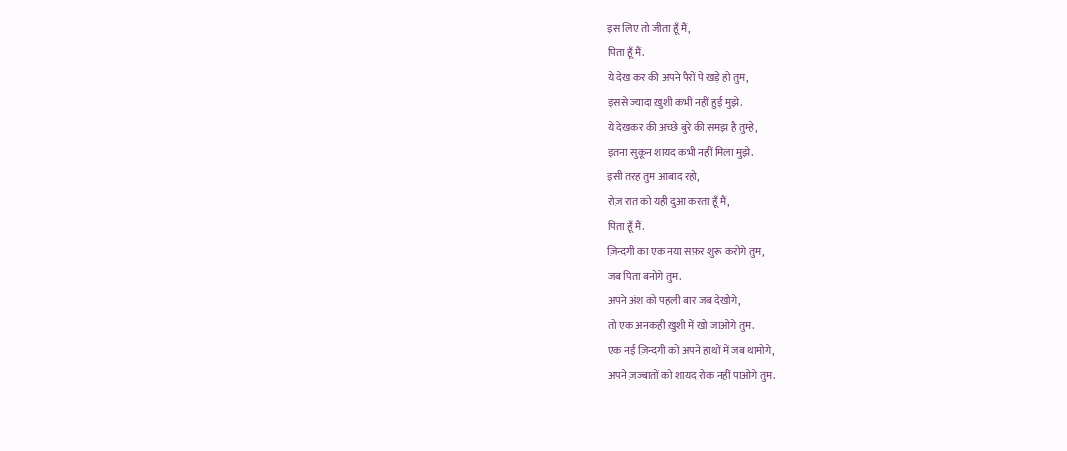इस लिए तो जीता हूँ मैं,
पिता हूँ मैं.
ये देख कर की अपने पैरों पे खड़े हो तुम,
इससे ज्यादा ख़ुशी कभी नहीं हुई मुझे.
ये देखकर की अच्छे बुरे की समझ है तुम्हे,
इतना सुकून शायद कभी नहीं मिला मुझे.
इसी तरह तुम आबाद रहो,
रोज़ रात को यही दुआ करता हूँ मैं,
पिता हूँ मैं.
ज़िन्दगी का एक नया सफ़र शुरू करोगे तुम,
जब पिता बनोगे तुम.
अपने अंश को पहली बार जब देखोगे,
तो एक अनकही ख़ुशी में खो जाओगे तुम.
एक नई ज़िन्दगी को अपने हाथों में जब थामोगे,
अपने ज़ज्बातों को शायद रोक नहीं पाओगे तुम.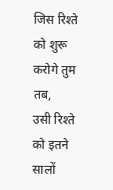जिस रिश्ते को शुरू करोगे तुम तब,
उसी रिश्ते को इतने सालों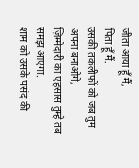जीता आया हूँ मैं,
पिता हूँ मैं.
उसकी तकलीफों को जब तुम अपना बनाओगे,
ज़िम्मेदारी का एहसास तुम्हे तब समझ आएगा.
शाम को उसके पसंद की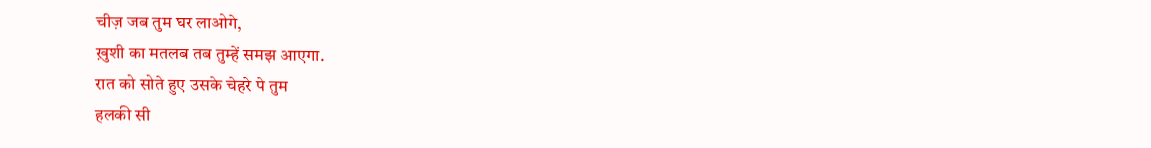चीज़ जब तुम घर लाओगे,
ख़ुशी का मतलब तब तुम्हें समझ आएगा.
रात को सोते हुए उसके चेहरे पे तुम
हलकी सी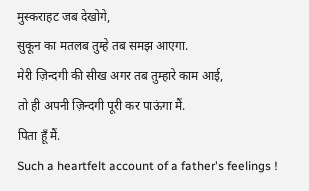मुस्कराहट जब देखोगे,
सुकून का मतलब तुम्हे तब समझ आएगा.
मेरी ज़िन्दगी की सीख अगर तब तुम्हारे काम आई,
तो ही अपनी ज़िन्दगी पूरी कर पाऊंगा मैं.
पिता हूँ मैं.
Such a heartfelt account of a father's feelings !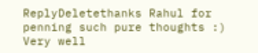ReplyDeletethanks Rahul for penning such pure thoughts :)
Very well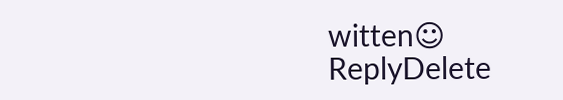witten☺
ReplyDelete